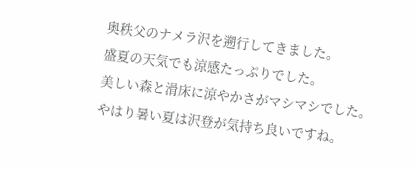奥秩父のナメラ沢を遡行してきました。
盛夏の天気でも涼感たっぷりでした。
美しい森と滑床に涼やかさがマシマシでした。
やはり暑い夏は沢登が気持ち良いですね。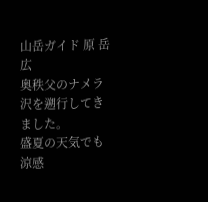山岳ガイド 原 岳広
奥秩父のナメラ沢を遡行してきました。
盛夏の天気でも涼感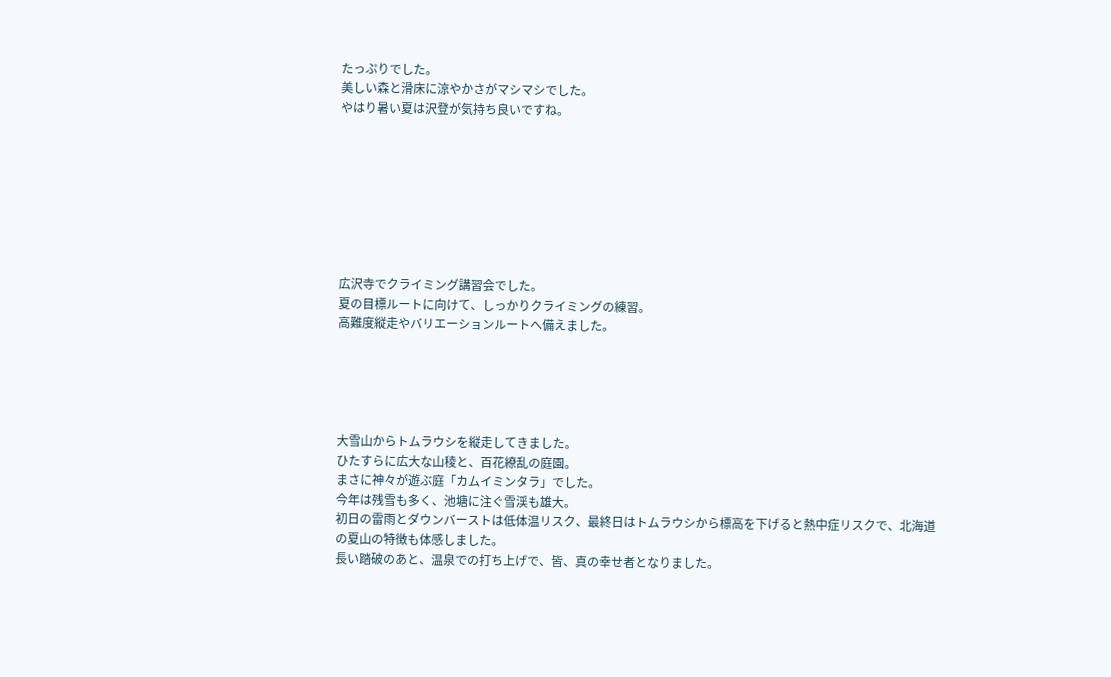たっぷりでした。
美しい森と滑床に涼やかさがマシマシでした。
やはり暑い夏は沢登が気持ち良いですね。








広沢寺でクライミング講習会でした。
夏の目標ルートに向けて、しっかりクライミングの練習。
高難度縦走やバリエーションルートへ備えました。





大雪山からトムラウシを縦走してきました。
ひたすらに広大な山稜と、百花繚乱の庭園。
まさに神々が遊ぶ庭「カムイミンタラ」でした。
今年は残雪も多く、池塘に注ぐ雪渓も雄大。
初日の雷雨とダウンバーストは低体温リスク、最終日はトムラウシから標高を下げると熱中症リスクで、北海道の夏山の特徴も体感しました。
長い踏破のあと、温泉での打ち上げで、皆、真の幸せ者となりました。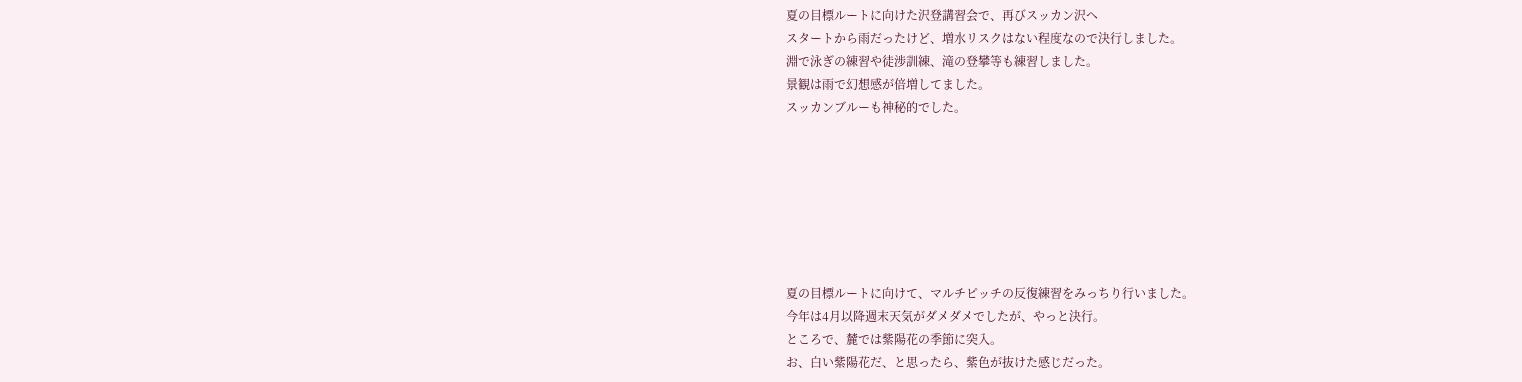夏の目標ルートに向けた沢登講習会で、再びスッカン沢へ
スタートから雨だったけど、増水リスクはない程度なので決行しました。
淵で泳ぎの練習や徒渉訓練、滝の登攀等も練習しました。
景観は雨で幻想感が倍増してました。
スッカンブルーも神秘的でした。







夏の目標ルートに向けて、マルチピッチの反復練習をみっちり行いました。
今年は4月以降週末天気がダメダメでしたが、やっと決行。
ところで、麓では紫陽花の季節に突入。
お、白い紫陽花だ、と思ったら、紫色が抜けた感じだった。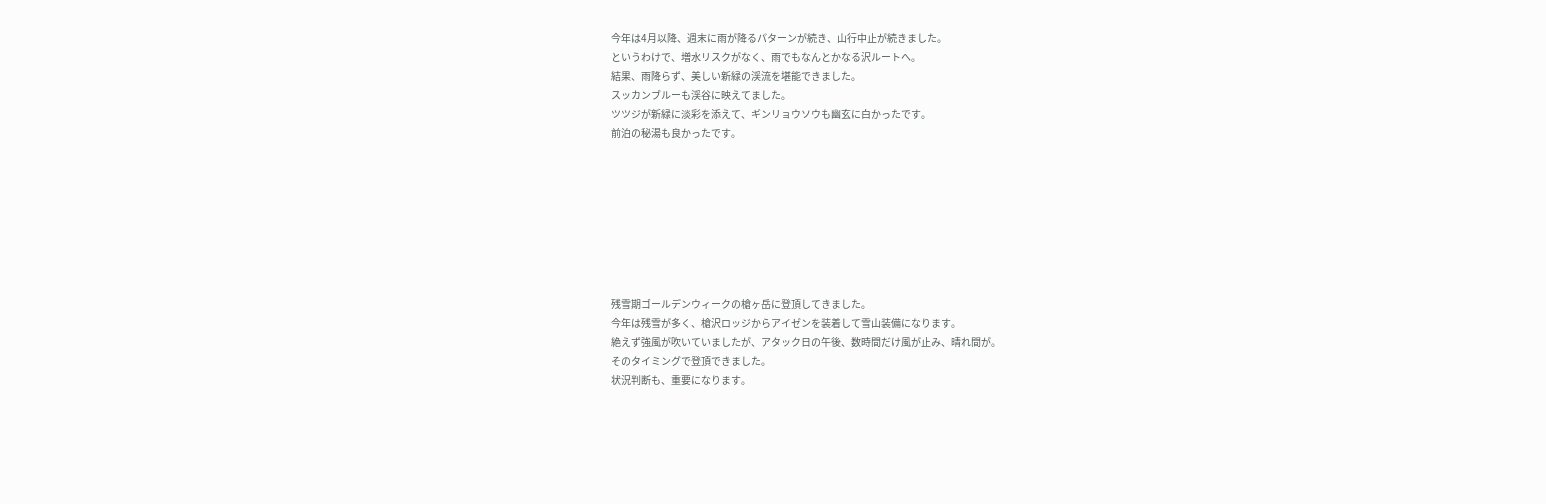今年は4月以降、週末に雨が降るパターンが続き、山行中止が続きました。
というわけで、増水リスクがなく、雨でもなんとかなる沢ルートへ。
結果、雨降らず、美しい新緑の渓流を堪能できました。
スッカンブルーも渓谷に映えてました。
ツツジが新緑に淡彩を添えて、ギンリョウソウも幽玄に白かったです。
前泊の秘湯も良かったです。








残雪期ゴールデンウィークの槍ヶ岳に登頂してきました。
今年は残雪が多く、槍沢ロッジからアイゼンを装着して雪山装備になります。
絶えず強風が吹いていましたが、アタック日の午後、数時間だけ風が止み、晴れ間が。
そのタイミングで登頂できました。
状況判断も、重要になります。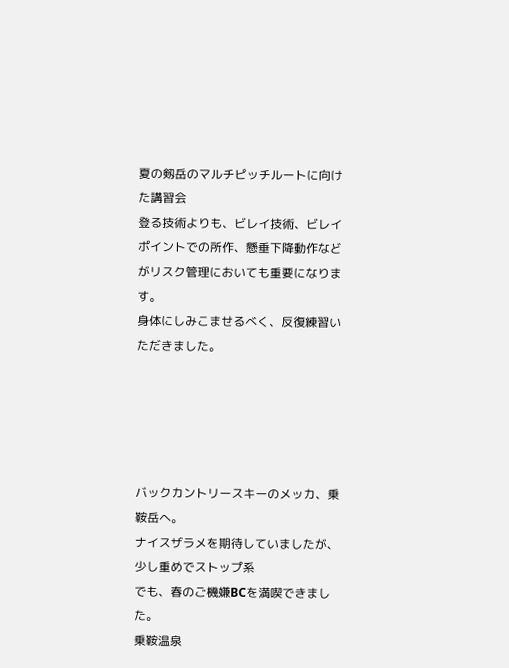夏の剱岳のマルチピッチルートに向けた講習会
登る技術よりも、ビレイ技術、ビレイポイントでの所作、懸垂下降動作などがリスク管理においても重要になります。
身体にしみこませるべく、反復練習いただきました。





バックカントリースキーのメッカ、乗鞍岳へ。
ナイスザラメを期待していましたが、少し重めでストップ系
でも、春のご機嫌BCを満喫できました。
乗鞍温泉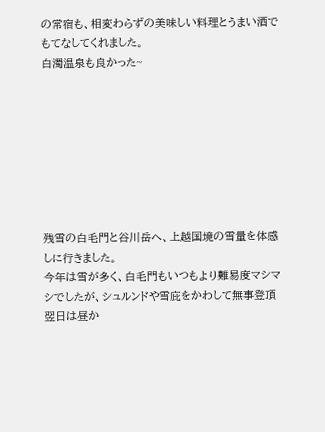の常宿も、相変わらずの美味しい料理とうまい酒でもてなしてくれました。
白濁温泉も良かった~








残雪の白毛門と谷川岳へ、上越国境の雪量を体感しに行きました。
今年は雪が多く、白毛門もいつもより難易度マシマシでしたが、シュルンドや雪庇をかわして無事登頂
翌日は昼か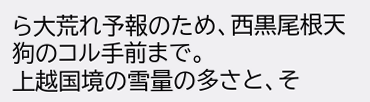ら大荒れ予報のため、西黒尾根天狗のコル手前まで。
上越国境の雪量の多さと、そ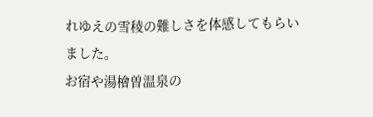れゆえの雪稜の難しさを体感してもらいました。
お宿や湯檜曽温泉の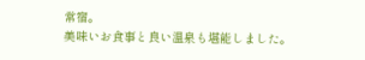常宿。
美味いお食事と良い温泉も堪能しました。